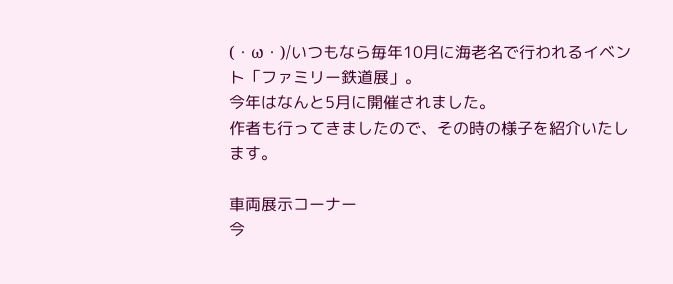(・ω・)/いつもなら毎年10月に海老名で行われるイベント「ファミリー鉄道展」。
今年はなんと5月に開催されました。
作者も行ってきましたので、その時の様子を紹介いたします。

車両展示コーナー
今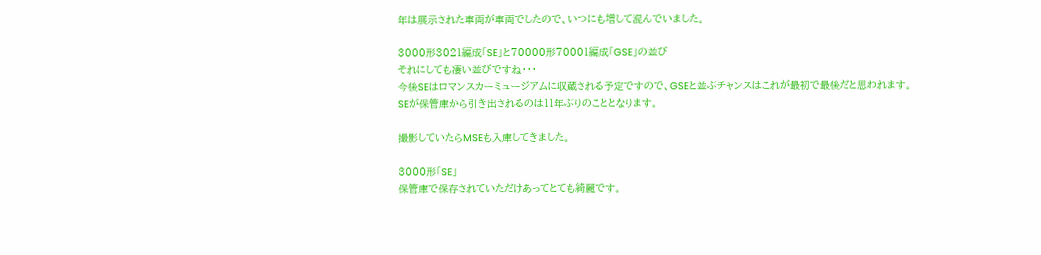年は展示された車両が車両でしたので、いつにも増して混んでいました。

3000形3021編成「SE」と70000形70001編成「GSE」の並び
それにしても凄い並びですね・・・
今後SEはロマンスカーミュージアムに収蔵される予定ですので、GSEと並ぶチャンスはこれが最初で最後だと思われます。
SEが保管庫から引き出されるのは11年ぶりのこととなります。

撮影していたらMSEも入庫してきました。

3000形「SE」
保管庫で保存されていただけあってとても綺麗です。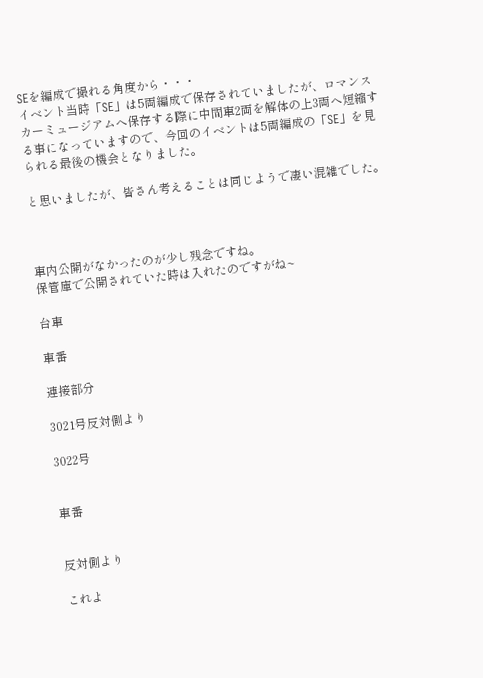SEを編成で撮れる角度から・・・
イベント当時「SE」は5両編成で保存されていましたが、ロマンスカーミュージアムへ保存する際に中間車2両を解体の上3両へ短縮する事になっていますので、今回のイベントは5両編成の「SE」を見られる最後の機会となりました。

と思いましたが、皆さん考えることは同じようで凄い混雑でした。



車内公開がなかったのが少し残念ですね。
保管庫で公開されていた時は入れたのですがね~

台車

車番

連接部分

3021号反対側より

3022号


車番


反対側より

これよ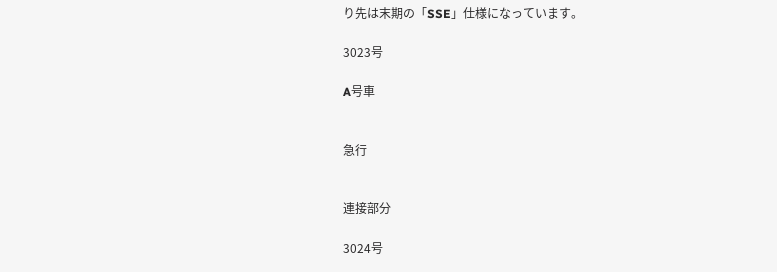り先は末期の「SSE」仕様になっています。

3023号

A号車


急行


連接部分

3024号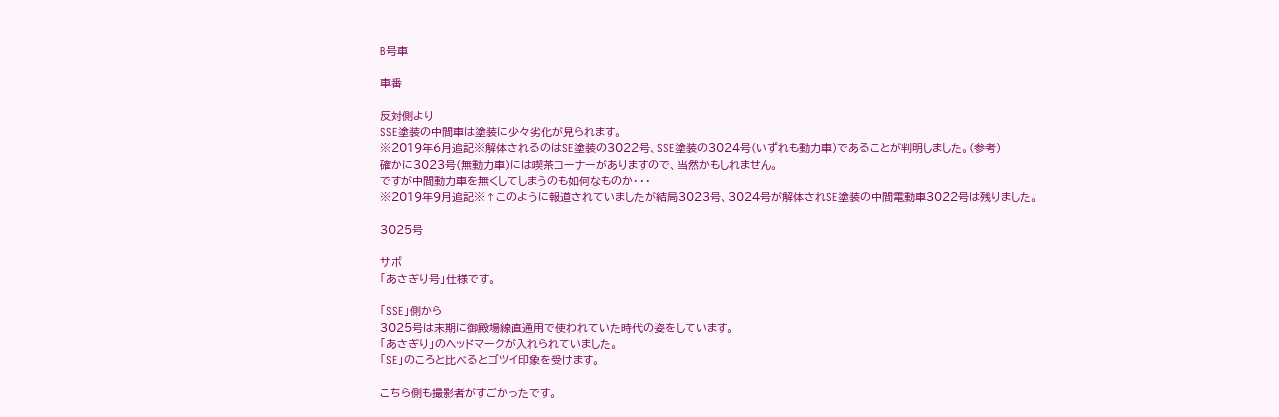B号車

車番

反対側より
SSE塗装の中間車は塗装に少々劣化が見られます。
※2019年6月追記※解体されるのはSE塗装の3022号、SSE塗装の3024号(いずれも動力車)であることが判明しました。(参考)
確かに3023号(無動力車)には喫茶コーナーがありますので、当然かもしれません。
ですが中間動力車を無くしてしまうのも如何なものか・・・
※2019年9月追記※↑このように報道されていましたが結局3023号、3024号が解体されSE塗装の中間電動車3022号は残りました。

3025号

サボ
「あさぎり号」仕様です。

「SSE」側から
3025号は末期に御殿場線直通用で使われていた時代の姿をしています。
「あさぎり」のヘッドマークが入れられていました。
「SE」のころと比べるとゴツイ印象を受けます。

こちら側も撮影者がすごかったです。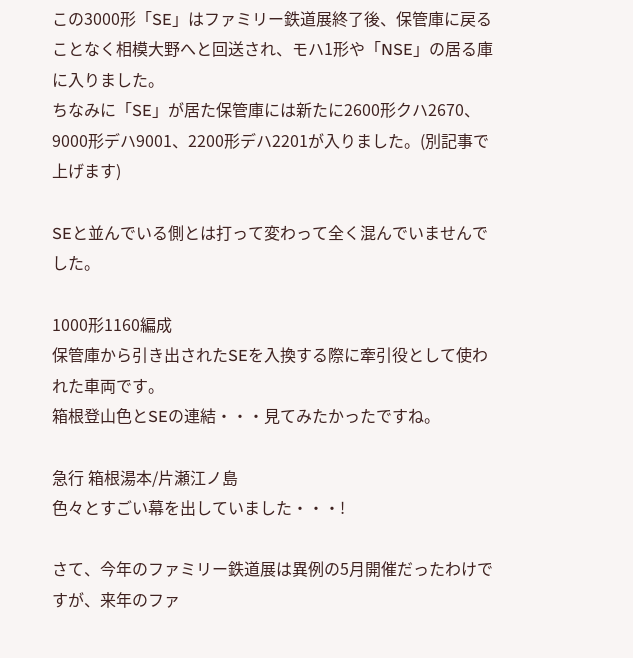この3000形「SE」はファミリー鉄道展終了後、保管庫に戻ることなく相模大野へと回送され、モハ1形や「NSE」の居る庫に入りました。
ちなみに「SE」が居た保管庫には新たに2600形クハ2670、9000形デハ9001、2200形デハ2201が入りました。(別記事で上げます)

SEと並んでいる側とは打って変わって全く混んでいませんでした。

1000形1160編成
保管庫から引き出されたSEを入換する際に牽引役として使われた車両です。
箱根登山色とSEの連結・・・見てみたかったですね。

急行 箱根湯本/片瀬江ノ島
色々とすごい幕を出していました・・・!

さて、今年のファミリー鉄道展は異例の5月開催だったわけですが、来年のファ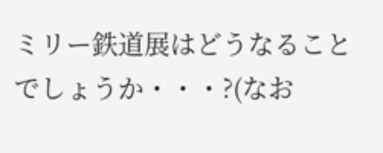ミリー鉄道展はどうなることでしょうか・・・?(なお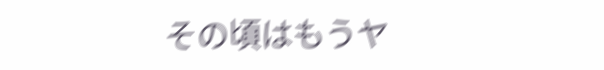その頃はもうヤ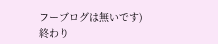フーブログは無いです)
終わり